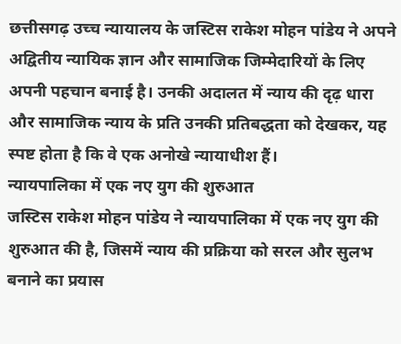छत्तीसगढ़ उच्च न्यायालय के जस्टिस राकेश मोहन पांडेय ने अपने अद्वितीय न्यायिक ज्ञान और सामाजिक जिम्मेदारियों के लिए अपनी पहचान बनाई है। उनकी अदालत में न्याय की दृढ़ धारा और सामाजिक न्याय के प्रति उनकी प्रतिबद्धता को देखकर, यह स्पष्ट होता है कि वे एक अनोखे न्यायाधीश हैं।
न्यायपालिका में एक नए युग की शुरुआत
जस्टिस राकेश मोहन पांडेय ने न्यायपालिका में एक नए युग की शुरुआत की है, जिसमें न्याय की प्रक्रिया को सरल और सुलभ बनाने का प्रयास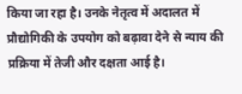किया जा रहा है। उनके नेतृत्व में अदालत में प्रौद्योगिकी के उपयोग को बढ़ावा देने से न्याय की प्रक्रिया में तेजी और दक्षता आई है।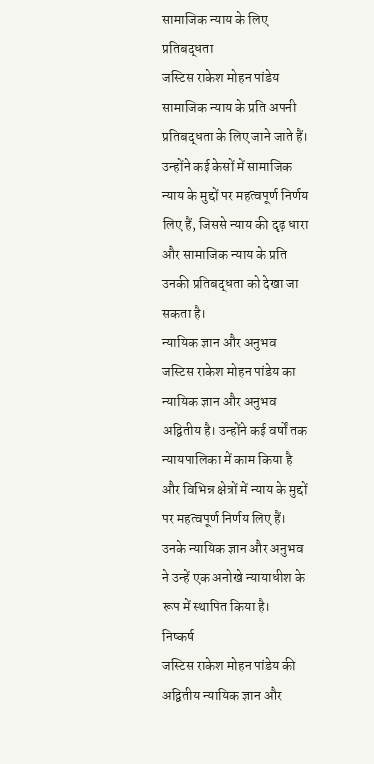सामाजिक न्याय के लिए प्रतिबद्धता
जस्टिस राकेश मोहन पांडेय सामाजिक न्याय के प्रति अपनी प्रतिबद्धता के लिए जाने जाते हैं। उन्होंने कई केसों में सामाजिक न्याय के मुद्दों पर महत्वपूर्ण निर्णय लिए हैं, जिससे न्याय की दृढ़ धारा और सामाजिक न्याय के प्रति उनकी प्रतिबद्धता को देखा जा सकता है।
न्यायिक ज्ञान और अनुभव
जस्टिस राकेश मोहन पांडेय का न्यायिक ज्ञान और अनुभव अद्वितीय है। उन्होंने कई वर्षों तक न्यायपालिका में काम किया है और विभिन्न क्षेत्रों में न्याय के मुद्दों पर महत्वपूर्ण निर्णय लिए हैं। उनके न्यायिक ज्ञान और अनुभव ने उन्हें एक अनोखे न्यायाधीश के रूप में स्थापित किया है।
निष्कर्ष
जस्टिस राकेश मोहन पांडेय की अद्वितीय न्यायिक ज्ञान और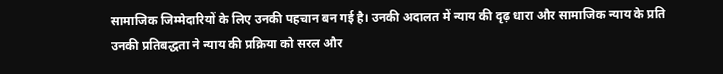सामाजिक जिम्मेदारियों के लिए उनकी पहचान बन गई है। उनकी अदालत में न्याय की दृढ़ धारा और सामाजिक न्याय के प्रति उनकी प्रतिबद्धता ने न्याय की प्रक्रिया को सरल और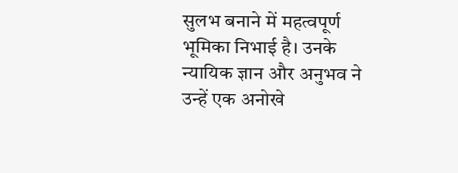सुलभ बनाने में महत्वपूर्ण भूमिका निभाई है। उनके न्यायिक ज्ञान और अनुभव ने उन्हें एक अनोखे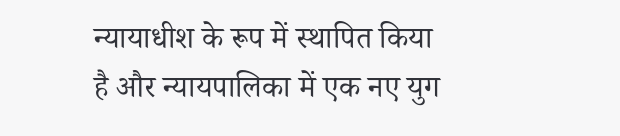न्यायाधीश के रूप में स्थापित किया है और न्यायपालिका में एक नए युग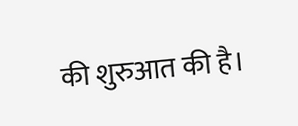की शुरुआत की है।